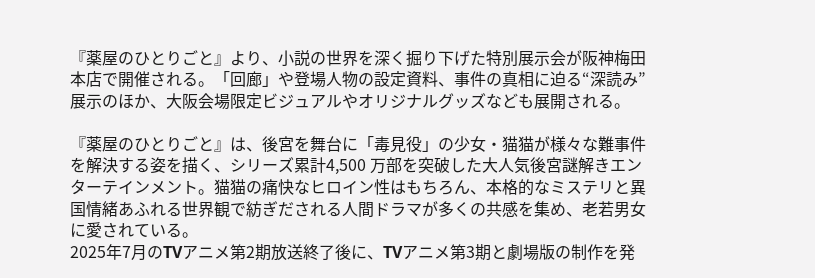『薬屋のひとりごと』より、小説の世界を深く掘り下げた特別展示会が阪神梅田本店で開催される。「回廊」や登場人物の設定資料、事件の真相に迫る“深読み”展示のほか、大阪会場限定ビジュアルやオリジナルグッズなども展開される。

『薬屋のひとりごと』は、後宮を舞台に「毒見役」の少女・猫猫が様々な難事件を解決する姿を描く、シリーズ累計4,500 万部を突破した大人気後宮謎解きエンターテインメント。猫猫の痛快なヒロイン性はもちろん、本格的なミステリと異国情緒あふれる世界観で紡ぎだされる人間ドラマが多くの共感を集め、老若男女に愛されている。
2025年7月のTVアニメ第2期放送終了後に、TVアニメ第3期と劇場版の制作を発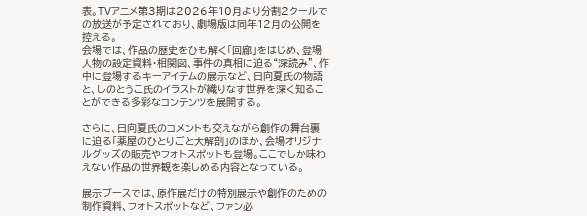表。TVアニメ第3期は2026年10月より分割2クールでの放送が予定されており、劇場版は同年12月の公開を控える。
会場では、作品の歴史をひも解く「回廊」をはじめ、登場人物の設定資料・相関図、事件の真相に迫る“深読み”、作中に登場するキーアイテムの展示など、日向夏氏の物語と、しのとうこ氏のイラストが織りなす世界を深く知ることができる多彩なコンテンツを展開する。

さらに、日向夏氏のコメントも交えながら創作の舞台裏に迫る「薬屋のひとりごと大解剖」のほか、会場オリジナルグッズの販売やフォトスポットも登場。ここでしか味わえない作品の世界観を楽しめる内容となっている。

展示ブースでは、原作展だけの特別展示や創作のための制作資料、フォトスポットなど、ファン必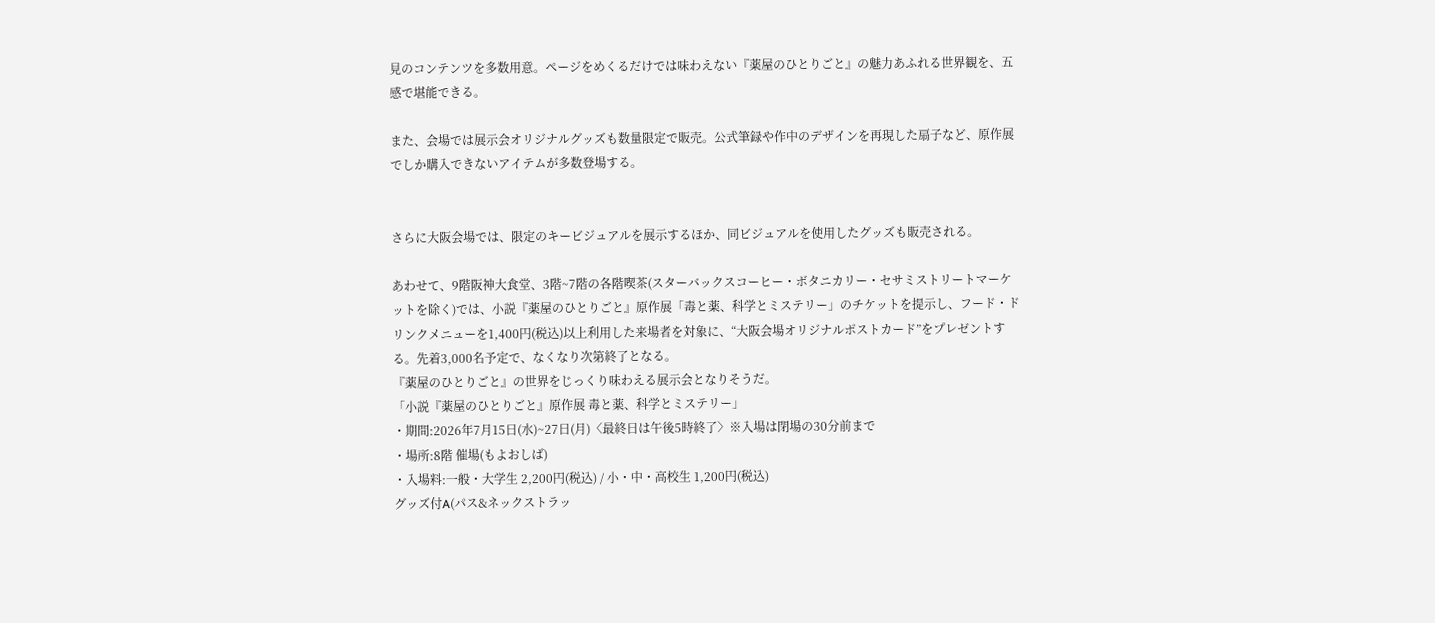見のコンテンツを多数用意。ページをめくるだけでは味わえない『薬屋のひとりごと』の魅力あふれる世界観を、五感で堪能できる。

また、会場では展示会オリジナルグッズも数量限定で販売。公式筆録や作中のデザインを再現した扇子など、原作展でしか購入できないアイテムが多数登場する。


さらに大阪会場では、限定のキービジュアルを展示するほか、同ビジュアルを使用したグッズも販売される。

あわせて、9階阪神大食堂、3階~7階の各階喫茶(スターバックスコーヒー・ボタニカリー・セサミストリートマーケットを除く)では、小説『薬屋のひとりごと』原作展「毒と薬、科学とミステリー」のチケットを提示し、フード・ドリンクメニューを1,400円(税込)以上利用した来場者を対象に、“大阪会場オリジナルポストカード”をプレゼントする。先着3,000名予定で、なくなり次第終了となる。
『薬屋のひとりごと』の世界をじっくり味わえる展示会となりそうだ。
「小説『薬屋のひとりごと』原作展 毒と薬、科学とミステリー」
・期間:2026年7月15日(水)~27日(月)〈最終日は午後5時終了〉※入場は閉場の30分前まで
・場所:8階 催場(もよおしば)
・入場料:一般・大学生 2,200円(税込) / 小・中・高校生 1,200円(税込)
グッズ付A(パス&ネックストラッ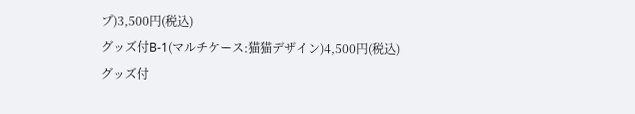プ)3,500円(税込)
グッズ付B-1(マルチケース:猫猫デザイン)4,500円(税込)
グッズ付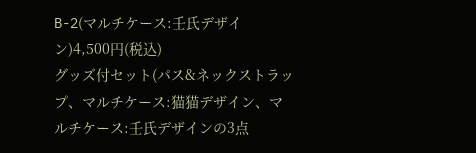B-2(マルチケース:壬氏デザイン)4,500円(税込)
グッズ付セット(パス&ネックストラップ、マルチケース:猫猫デザイン、マルチケース:壬氏デザインの3点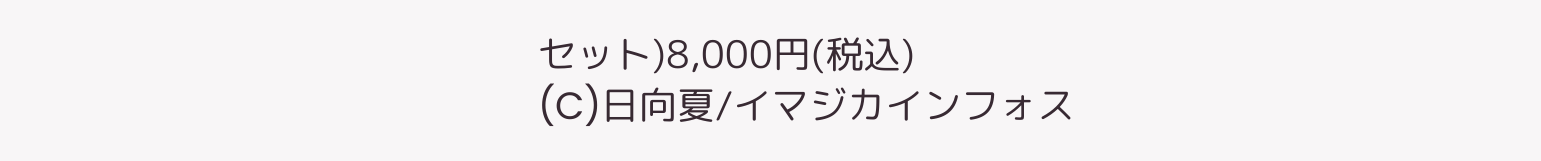セット)8,000円(税込)
(C)日向夏/イマジカインフォス